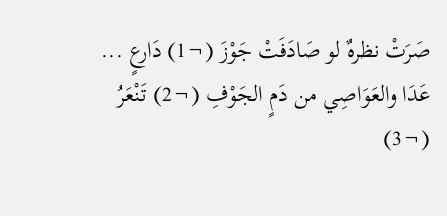صَرَتْ نظرهٌ لو صَادَفَتْ جَوْزَ (¬1) دَارعٍ ... عَدَا والعَوَاصِي من دَمٍ الجَوْفِ (¬2) تَنْعَرُ (¬3)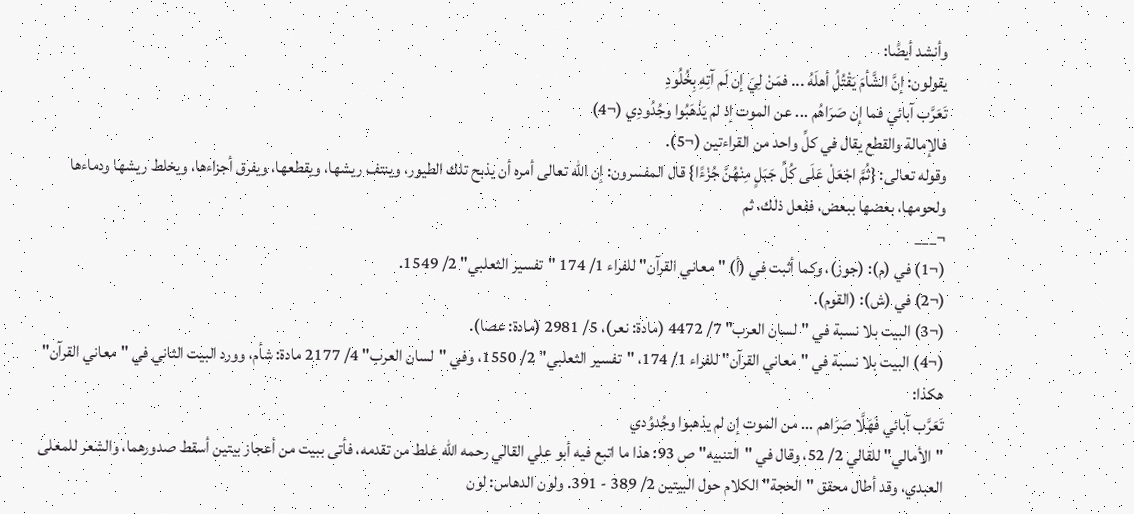وأنشد أيضًا:
يقولون: إنَّ الشَّأمَ يَقْتُلُ أهلَهُ ... فمَنْ لِيَ إن لَم آتِهِ بِخُلُودِ
تَعَرَّب آبائي فما إن صَرَاهُم ... عن الموت إذ لم يَذْهَبُوا وجُدُودِي (¬4)
فالإمالة والقطع يقال في كلِّ واحد من القراءتين (¬5).
وقوله تعالى: {ثُمَّ اجْعَلْ عَلَى كُلِّ جَبَلٍ مِنْهُنَّ جُزْءًا} قال المفسرون: إن الله تعالى أمره أن يذبح تلك الطيور، وينتف ريشها، ويقطعها، ويفرق أجزاءها، ويخلط ريشها ودماءها ولحومها، بعضها ببعض، ففعل ذلك، ثم
¬___
(¬1) في (م): (جوز)، وكما أثبت في (أ) "معاني القرآن" للفراء 1/ 174 "تفسير الثعلبي" 2/ 1549.
(¬2) في (ش): (القوم).
(¬3) البيت بلا نسبة في "لسان العرب" 7/ 4472 (مادة: نعر)، 5/ 2981 (مادة: عصا).
(¬4) البيت بلا نسبة في "معاني القرآن" للفراء 1/ 174، "تفسير الثعلبي" 2/ 1550، وفي "لسان العرب" 4/ 2177 مادة: شأم، وورد البيت الثاني في "معاني القرآن" هكذا:
تَعَرَّب آبائي فَهَلَّا صَرَاهم ... من الموت إن لم يذهبوا وجُدوُدي
"الأمالي" للقالي 2/ 52، وقال في "التنبيه" ص 93: هذا ما اتبع فيه أبو علي القالي رحمه الله غلط من تقدمه، فأتى ببيت من أعجاز بيتين أسقط صدورهما، والشعر للمعلى العبدي، وقد أطال محقق "الحجة" الكلام حول البيتين 2/ 389 - 391. ولون الدهاس: لون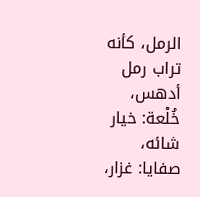الرمل، كأنه تراب رمل أدهس، خُلْعة: خيار شائه، صفايا: غزار،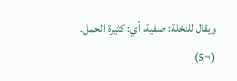ويقال للنخلة: صفية، أي: كثيرة الحمل.
(¬5)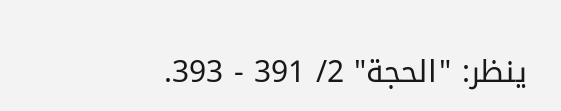ينظر: "الحجة" 2/ 391 - 393.